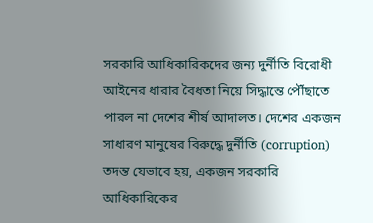সরকারি আধিকারিকদের জন্য দুর্নীতি বিরোধী আইনের ধারার বৈধতা নিয়ে সিদ্ধান্তে পৌঁছাতে পারল না দেশের শীর্ষ আদালত। দেশের একজন সাধারণ মানুষের বিরুদ্ধে দুর্নীতি (corruption) তদন্ত যেভাবে হয়, একজন সরকারি আধিকারিকের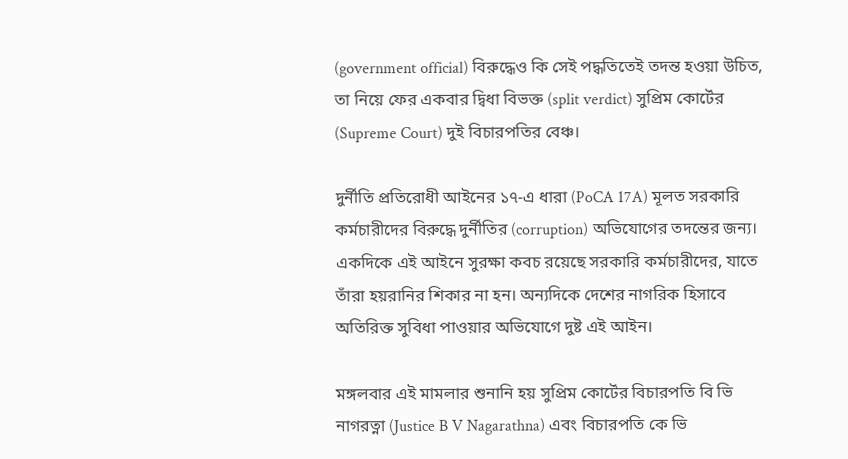(government official) বিরুদ্ধেও কি সেই পদ্ধতিতেই তদন্ত হওয়া উচিত, তা নিয়ে ফের একবার দ্বিধা বিভক্ত (split verdict) সুপ্রিম কোর্টের (Supreme Court) দুই বিচারপতির বেঞ্চ।

দুর্নীতি প্রতিরোধী আইনের ১৭-এ ধারা (PoCA 17A) মূলত সরকারি কর্মচারীদের বিরুদ্ধে দুর্নীতির (corruption) অভিযোগের তদন্তের জন্য। একদিকে এই আইনে সুরক্ষা কবচ রয়েছে সরকারি কর্মচারীদের, যাতে তাঁরা হয়রানির শিকার না হন। অন্যদিকে দেশের নাগরিক হিসাবে অতিরিক্ত সুবিধা পাওয়ার অভিযোগে দুষ্ট এই আইন।

মঙ্গলবার এই মামলার শুনানি হয় সুপ্রিম কোর্টের বিচারপতি বি ভি নাগরত্না (Justice B V Nagarathna) এবং বিচারপতি কে ভি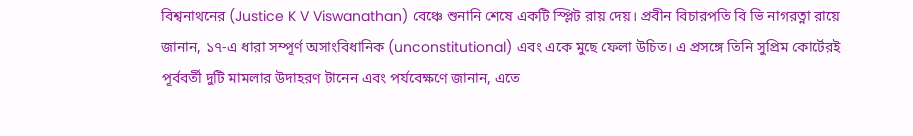বিশ্বনাথনের (Justice K V Viswanathan) বেঞ্চে শুনানি শেষে একটি স্প্লিট রায় দেয়। প্রবীন বিচারপতি বি ভি নাগরত্না রায়ে জানান, ১৭-এ ধারা সম্পূর্ণ অসাংবিধানিক (unconstitutional) এবং একে মুছে ফেলা উচিত। এ প্রসঙ্গে তিনি সুপ্রিম কোর্টেরই পূর্ববর্তী দুটি মামলার উদাহরণ টানেন এবং পর্যবেক্ষণে জানান, এতে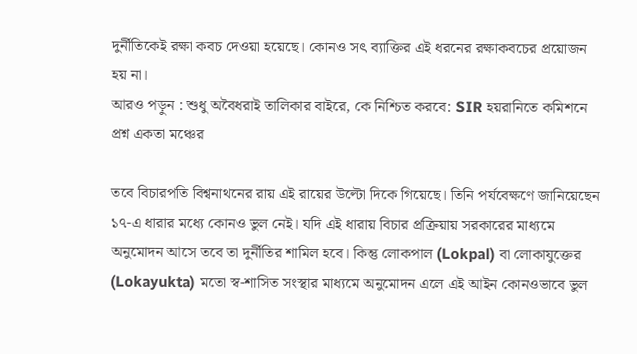দুর্নীতিকেই রক্ষা কবচ দেওয়া হয়েছে। কোনও সৎ ব্যাক্তির এই ধরনের রক্ষাকবচের প্রয়োজন হয় না।
আরও পড়ুন : শুধু অবৈধরাই তালিকার বাইরে, কে নিশ্চিত করবে: SIR হয়রানিতে কমিশনে প্রশ্ন একতা মঞ্চের

তবে বিচারপতি বিশ্বনাথনের রায় এই রায়ের উল্টো দিকে গিয়েছে। তিনি পর্যবেক্ষণে জানিয়েছেন ১৭-এ ধারার মধ্যে কোনও ভুল নেই। যদি এই ধারায় বিচার প্রক্রিয়ায় সরকারের মাধ্যমে অনুমোদন আসে তবে তা দুর্নীতির শামিল হবে। কিন্তু লোকপাল (Lokpal) বা লোকাযুক্তের (Lokayukta) মতো স্ব-শাসিত সংস্থার মাধ্যমে অনুমোদন এলে এই আইন কোনওভাবে ভুল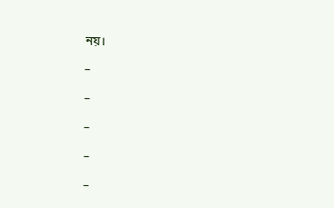নয়।

–

–

–

–

–